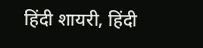हिंदी शायरी, हिंदी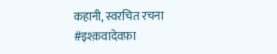कहानी, स्वरचित रचना
#इश्क़वादेवफ़ा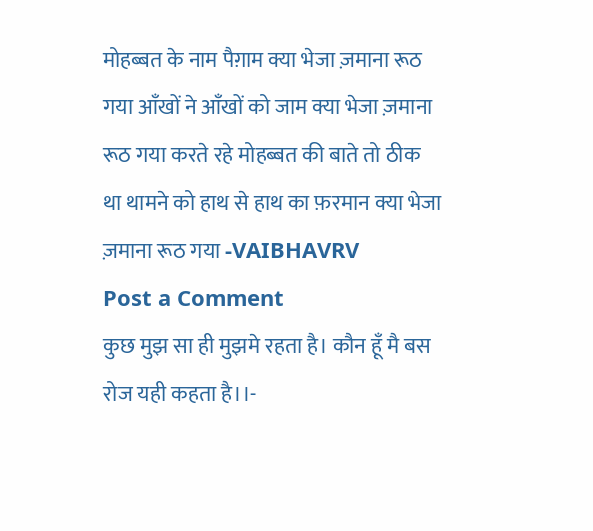मोहब्बत के नाम पैग़ाम क्या भेजा ज़माना रूठ गया आँखों ने आँखों को जाम क्या भेजा ज़माना रूठ गया करते रहे मोहब्बत की बाते तो ठीक था थामने को हाथ से हाथ का फ़रमान क्या भेजा ज़माना रूठ गया -VAIBHAVRV
Post a Comment
कुछ मुझ सा ही मुझमे रहता है। कौन हूँ मै बस रोज यही कहता है।।-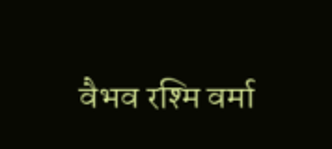वैभव रश्मि वर्मा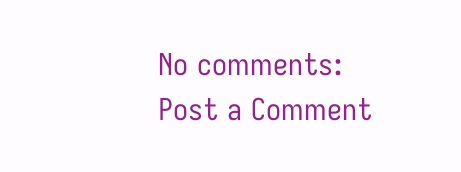No comments:
Post a Comment